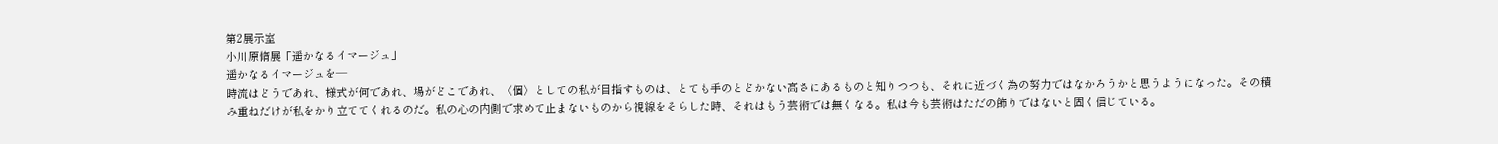第2展示室
小川原脩展「遥かなるイマージュ」
遥かなるイマージュを―
時流はどうであれ、様式が何であれ、場がどこであれ、〈個〉としての私が目指すものは、とても手のとどかない高さにあるものと知りつつも、それに近づく為の努力ではなかろうかと思うようになった。その積み重ねだけが私をかり立ててくれるのだ。私の心の内側で求めて止まないものから視線をそらした時、それはもう芸術では無くなる。私は今も芸術はただの飾りではないと固く信じている。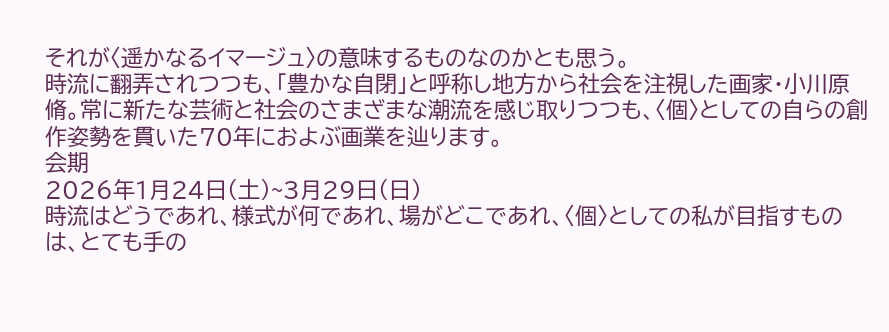それが〈遥かなるイマージュ〉の意味するものなのかとも思う。
時流に翻弄されつつも、「豊かな自閉」と呼称し地方から社会を注視した画家・小川原脩。常に新たな芸術と社会のさまざまな潮流を感じ取りつつも、〈個〉としての自らの創作姿勢を貫いた70年におよぶ画業を辿ります。
会期
2026年1月24日(土)~3月29日(日)
時流はどうであれ、様式が何であれ、場がどこであれ、〈個〉としての私が目指すものは、とても手の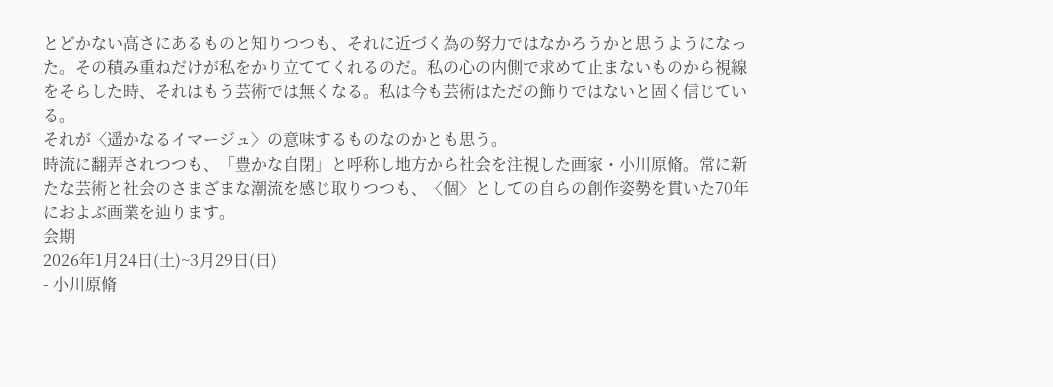とどかない高さにあるものと知りつつも、それに近づく為の努力ではなかろうかと思うようになった。その積み重ねだけが私をかり立ててくれるのだ。私の心の内側で求めて止まないものから視線をそらした時、それはもう芸術では無くなる。私は今も芸術はただの飾りではないと固く信じている。
それが〈遥かなるイマージュ〉の意味するものなのかとも思う。
時流に翻弄されつつも、「豊かな自閉」と呼称し地方から社会を注視した画家・小川原脩。常に新たな芸術と社会のさまざまな潮流を感じ取りつつも、〈個〉としての自らの創作姿勢を貫いた70年におよぶ画業を辿ります。
会期
2026年1月24日(土)~3月29日(日)
- 小川原脩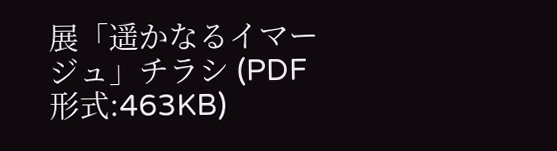展「遥かなるイマージュ」チラシ (PDF形式:463KB)